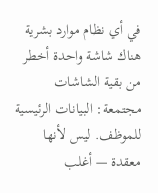في أي نظام موارد بشرية هناك شاشة واحدة أخطر من بقية الشاشات مجتمعة: البيانات الرئيسية للموظف. ليس لأنها معقدة — أغلب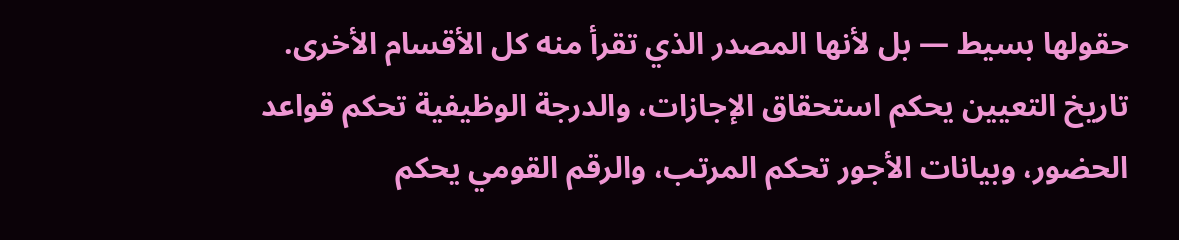حقولها بسيط — بل لأنها المصدر الذي تقرأ منه كل الأقسام الأخرى. تاريخ التعيين يحكم استحقاق الإجازات، والدرجة الوظيفية تحكم قواعد الحضور، وبيانات الأجور تحكم المرتب، والرقم القومي يحكم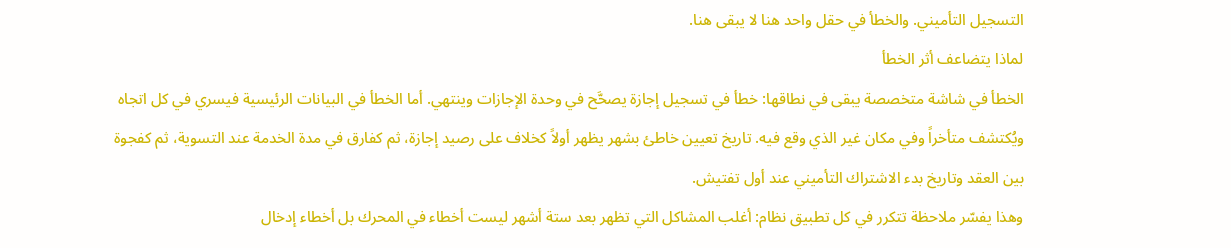التسجيل التأميني. والخطأ في حقل واحد هنا لا يبقى هنا.
لماذا يتضاعف أثر الخطأ
الخطأ في شاشة متخصصة يبقى في نطاقها: خطأ في تسجيل إجازة يصحَّح في وحدة الإجازات وينتهي. أما الخطأ في البيانات الرئيسية فيسري في كل اتجاه ويُكتشف متأخراً وفي مكان غير الذي وقع فيه. تاريخ تعيين خاطئ بشهر يظهر أولاً كخلاف على رصيد إجازة، ثم كفارق في مدة الخدمة عند التسوية، ثم كفجوة بين العقد وتاريخ بدء الاشتراك التأميني عند أول تفتيش.
وهذا يفسّر ملاحظة تتكرر في كل تطبيق نظام: أغلب المشاكل التي تظهر بعد ستة أشهر ليست أخطاء في المحرك بل أخطاء إدخال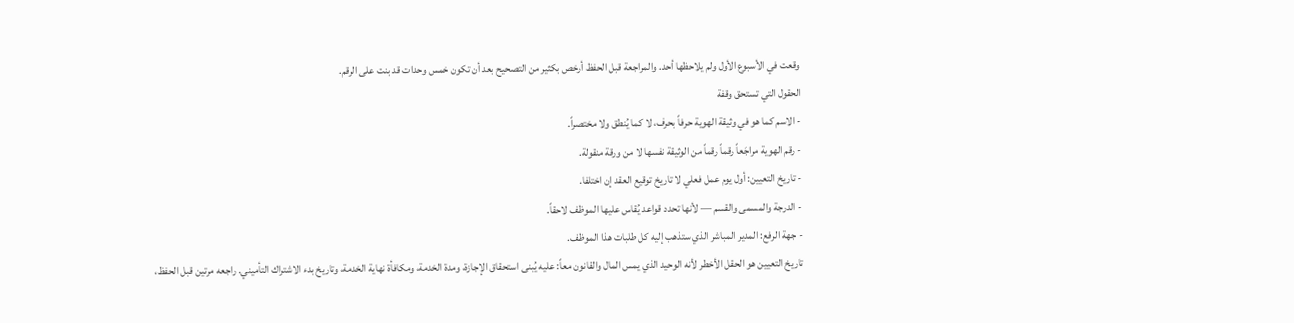وقعت في الأسبوع الأول ولم يلاحظها أحد. والمراجعة قبل الحفظ أرخص بكثير من التصحيح بعد أن تكون خمس وحدات قد بنت على الرقم.
الحقول التي تستحق وقفة
- الاسم كما هو في وثيقة الهوية حرفاً بحرف، لا كما يُنطق ولا مختصراً.
- رقم الهوية مراجَعاً رقماً رقماً من الوثيقة نفسها لا من ورقة منقولة.
- تاريخ التعيين: أول يوم عمل فعلي لا تاريخ توقيع العقد إن اختلفا.
- الدرجة والمسمى والقسم — لأنها تحدد قواعد يُقاس عليها الموظف لاحقاً.
- جهة الرفع: المدير المباشر الذي ستذهب إليه كل طلبات هذا الموظف.
تاريخ التعيين هو الحقل الأخطر لأنه الوحيد الذي يمس المال والقانون معاً: عليه يُبنى استحقاق الإجازة، ومدة الخدمة، ومكافأة نهاية الخدمة، وتاريخ بدء الاشتراك التأميني. راجعه مرتين قبل الحفظ،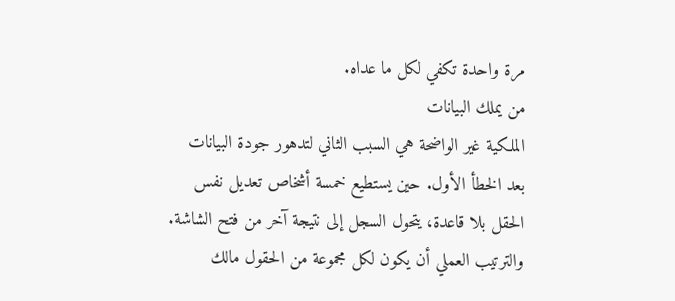مرة واحدة تكفي لكل ما عداه.
من يملك البيانات
الملكية غير الواضحة هي السبب الثاني لتدهور جودة البيانات بعد الخطأ الأول. حين يستطيع خمسة أشخاص تعديل نفس الحقل بلا قاعدة، يتحول السجل إلى نتيجة آخر من فتح الشاشة. والترتيب العملي أن يكون لكل مجموعة من الحقول مالك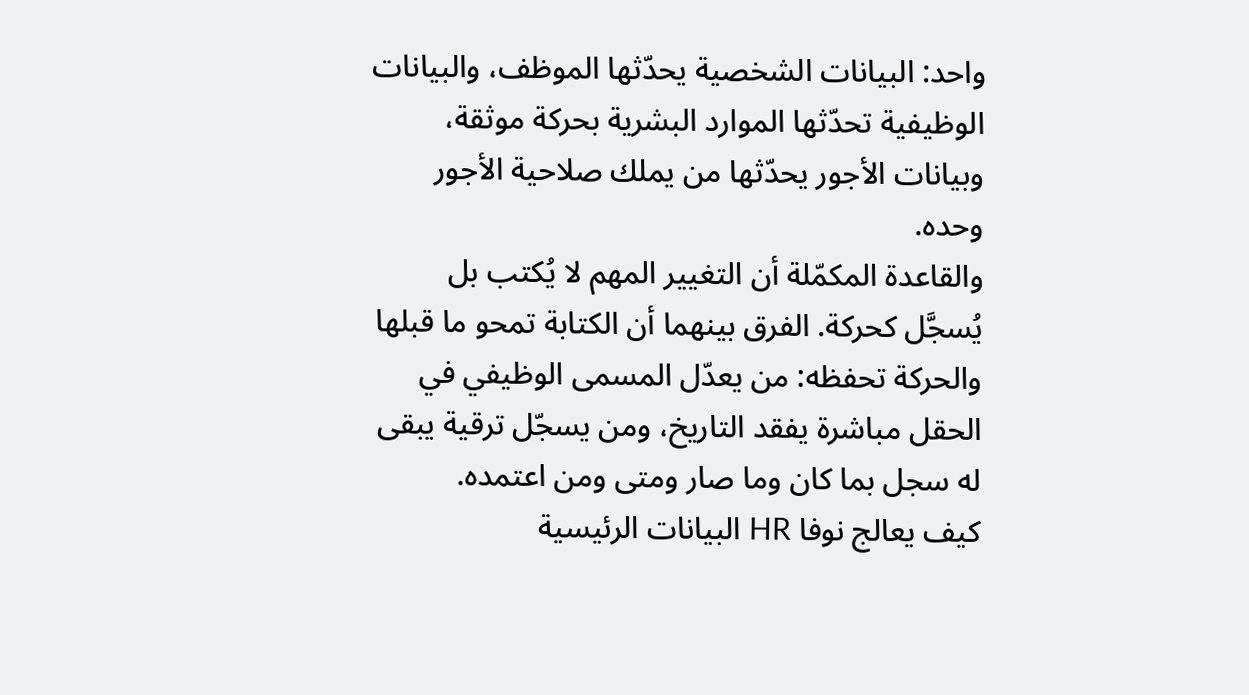واحد: البيانات الشخصية يحدّثها الموظف، والبيانات الوظيفية تحدّثها الموارد البشرية بحركة موثقة، وبيانات الأجور يحدّثها من يملك صلاحية الأجور وحده.
والقاعدة المكمّلة أن التغيير المهم لا يُكتب بل يُسجَّل كحركة. الفرق بينهما أن الكتابة تمحو ما قبلها والحركة تحفظه: من يعدّل المسمى الوظيفي في الحقل مباشرة يفقد التاريخ، ومن يسجّل ترقية يبقى له سجل بما كان وما صار ومتى ومن اعتمده.
كيف يعالج نوفا HR البيانات الرئيسية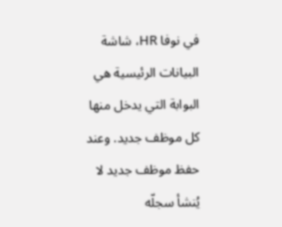في نوفا HR، شاشة البيانات الرئيسية هي البوابة التي يدخل منها كل موظف جديد. وعند حفظ موظف جديد لا يُنشأ سجلّه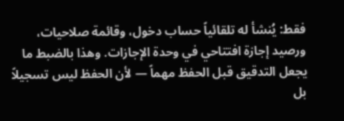فقط: يُنشأ له تلقائياً حساب دخول، وقائمة صلاحيات، ورصيد إجازة افتتاحي في وحدة الإجازات. وهذا بالضبط ما يجعل التدقيق قبل الحفظ مهماً — لأن الحفظ ليس تسجيلاً بل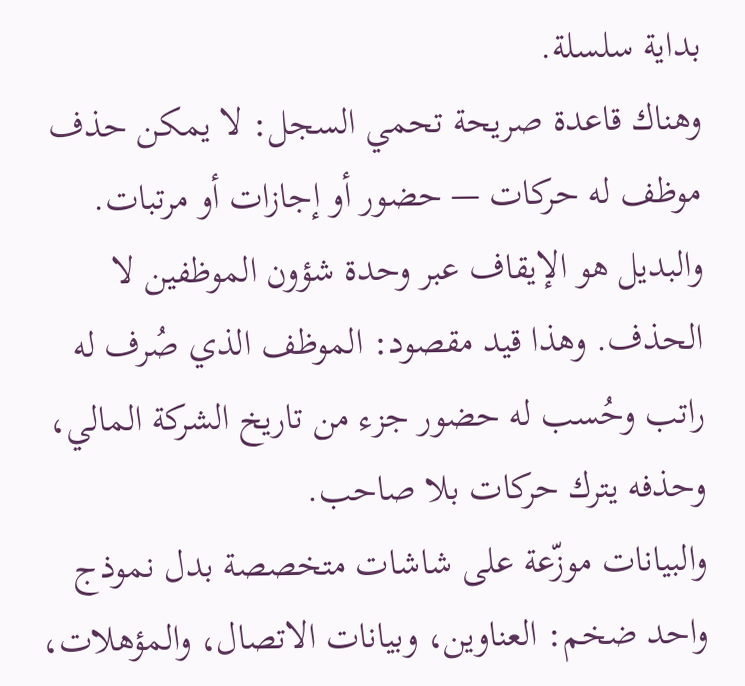بداية سلسلة.
وهناك قاعدة صريحة تحمي السجل: لا يمكن حذف موظف له حركات — حضور أو إجازات أو مرتبات. والبديل هو الإيقاف عبر وحدة شؤون الموظفين لا الحذف. وهذا قيد مقصود: الموظف الذي صُرف له راتب وحُسب له حضور جزء من تاريخ الشركة المالي، وحذفه يترك حركات بلا صاحب.
والبيانات موزّعة على شاشات متخصصة بدل نموذج واحد ضخم: العناوين، وبيانات الاتصال، والمؤهلات،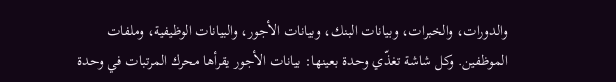والدورات، والخبرات، وبيانات البنك، وبيانات الأجور، والبيانات الوظيفية، وملفات الموظفين. وكل شاشة تغذّي وحدة بعينها: بيانات الأجور يقرأها محرك المرتبات في وحدة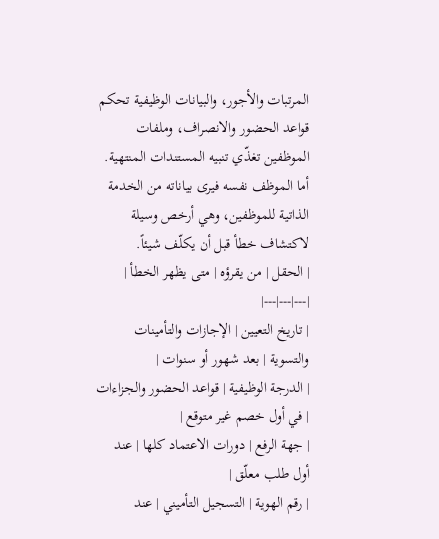المرتبات والأجور، والبيانات الوظيفية تحكم قواعد الحضور والانصراف، وملفات الموظفين تغذّي تنبيه المستندات المنتهية. أما الموظف نفسه فيرى بياناته من الخدمة الذاتية للموظفين، وهي أرخص وسيلة لاكتشاف خطأ قبل أن يكلّف شيئاً.
| الحقل | من يقرؤه | متى يظهر الخطأ |
|---|---|---|
| تاريخ التعيين | الإجازات والتأمينات والتسوية | بعد شهور أو سنوات |
| الدرجة الوظيفية | قواعد الحضور والجزاءات | في أول خصم غير متوقع |
| جهة الرفع | دورات الاعتماد كلها | عند أول طلب معلّق |
| رقم الهوية | التسجيل التأميني | عند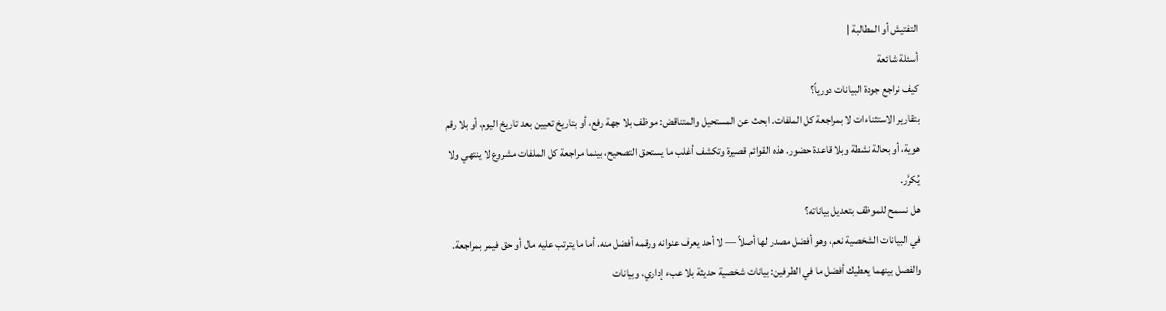التفتيش أو المطالبة |
أسئلة شائعة
كيف نراجع جودة البيانات دورياً؟
بتقارير الاستثناءات لا بمراجعة كل الملفات. ابحث عن المستحيل والمتناقض: موظف بلا جهة رفع، أو بتاريخ تعيين بعد تاريخ اليوم، أو بلا رقم هوية، أو بحالة نشطة وبلا قاعدة حضور. هذه القوائم قصيرة وتكشف أغلب ما يستحق التصحيح، بينما مراجعة كل الملفات مشروع لا ينتهي ولا يُكرَّر.
هل نسمح للموظف بتعديل بياناته؟
في البيانات الشخصية نعم، وهو أفضل مصدر لها أصلاً — لا أحد يعرف عنوانه ورقمه أفضل منه. أما ما يترتب عليه مال أو حق فيمر بمراجعة. والفصل بينهما يعطيك أفضل ما في الطرفين: بيانات شخصية حديثة بلا عبء إداري، وبيانات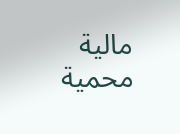مالية محمية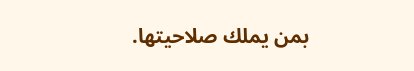بمن يملك صلاحيتها.